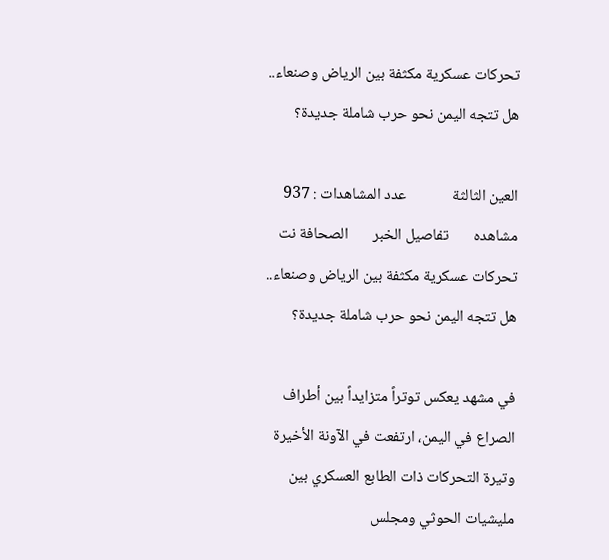تحركات عسكرية مكثفة بين الرياض وصنعاء.. هل تتجه اليمن نحو حرب شاملة جديدة؟

العين الثالثة             عدد المشاهدات : 937 مشاهده       تفاصيل الخبر       الصحافة نت
تحركات عسكرية مكثفة بين الرياض وصنعاء.. هل تتجه اليمن نحو حرب شاملة جديدة؟

في مشهد يعكس توتراً متزايداً بين أطراف الصراع في اليمن، ارتفعت في الآونة الأخيرة وتيرة التحركات ذات الطابع العسكري بين مليشيات الحوثي ومجلس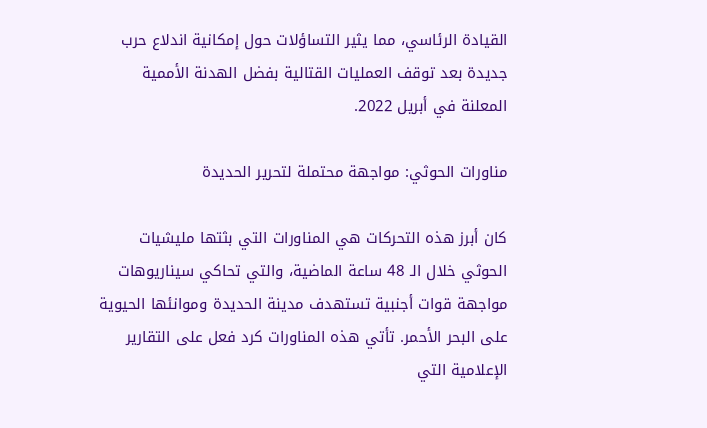القيادة الرئاسي، مما يثير التساؤلات حول إمكانية اندلاع حرب جديدة بعد توقف العمليات القتالية بفضل الهدنة الأممية المعلنة في أبريل 2022.

مناورات الحوثي: مواجهة محتملة لتحرير الحديدة

كان أبرز هذه التحركات هي المناورات التي بثتها مليشيات الحوثي خلال الـ 48 ساعة الماضية، والتي تحاكي سيناريوهات مواجهة قوات أجنبية تستهدف مدينة الحديدة وموانئها الحيوية على البحر الأحمر. تأتي هذه المناورات كرد فعل على التقارير الإعلامية التي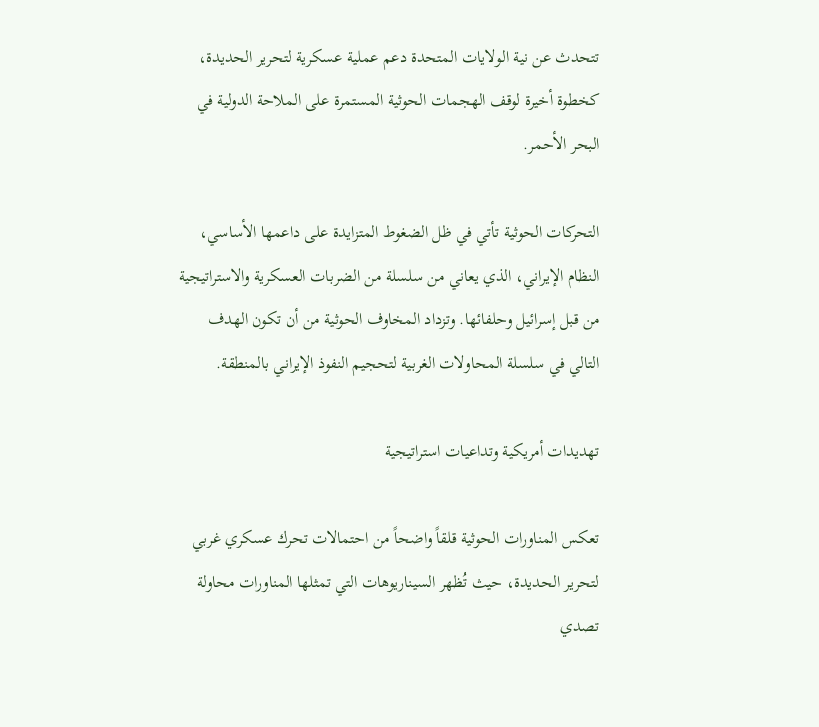تتحدث عن نية الولايات المتحدة دعم عملية عسكرية لتحرير الحديدة، كخطوة أخيرة لوقف الهجمات الحوثية المستمرة على الملاحة الدولية في البحر الأحمر.

التحركات الحوثية تأتي في ظل الضغوط المتزايدة على داعمها الأساسي، النظام الإيراني، الذي يعاني من سلسلة من الضربات العسكرية والاستراتيجية من قبل إسرائيل وحلفائها. وتزداد المخاوف الحوثية من أن تكون الهدف التالي في سلسلة المحاولات الغربية لتحجيم النفوذ الإيراني بالمنطقة.

تهديدات أمريكية وتداعيات استراتيجية

تعكس المناورات الحوثية قلقاً واضحاً من احتمالات تحرك عسكري غربي لتحرير الحديدة، حيث تُظهر السيناريوهات التي تمثلها المناورات محاولة تصدي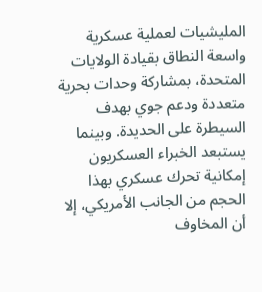المليشيات لعملية عسكرية واسعة النطاق بقيادة الولايات المتحدة، بمشاركة وحدات بحرية متعددة ودعم جوي بهدف السيطرة على الحديدة. وبينما يستبعد الخبراء العسكريون إمكانية تحرك عسكري بهذا الحجم من الجانب الأمريكي، إلا أن المخاوف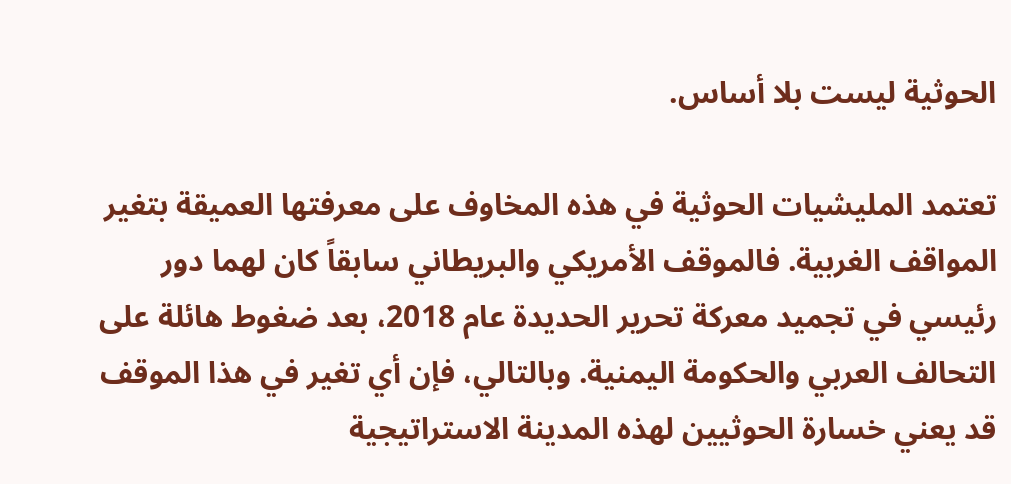الحوثية ليست بلا أساس.

تعتمد المليشيات الحوثية في هذه المخاوف على معرفتها العميقة بتغير المواقف الغربية. فالموقف الأمريكي والبريطاني سابقاً كان لهما دور رئيسي في تجميد معركة تحرير الحديدة عام 2018، بعد ضغوط هائلة على التحالف العربي والحكومة اليمنية. وبالتالي، فإن أي تغير في هذا الموقف قد يعني خسارة الحوثيين لهذه المدينة الاستراتيجية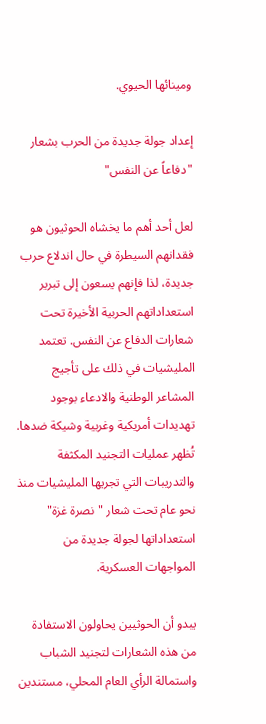ومينائها الحيوي.

إعداد جولة جديدة من الحرب بشعار "دفاعاً عن النفس"

لعل أحد أهم ما يخشاه الحوثيون هو فقدانهم السيطرة في حال اندلاع حرب جديدة، لذا فإنهم يسعون إلى تبرير استعداداتهم الحربية الأخيرة تحت شعارات الدفاع عن النفس. تعتمد المليشيات في ذلك على تأجيج المشاعر الوطنية والادعاء بوجود تهديدات أمريكية وغربية وشيكة ضدها. تُظهر عمليات التجنيد المكثفة والتدريبات التي تجريها المليشيات منذ نحو عام تحت شعار "نصرة غزة" استعداداتها لجولة جديدة من المواجهات العسكرية.

يبدو أن الحوثيين يحاولون الاستفادة من هذه الشعارات لتجنيد الشباب واستمالة الرأي العام المحلي، مستندين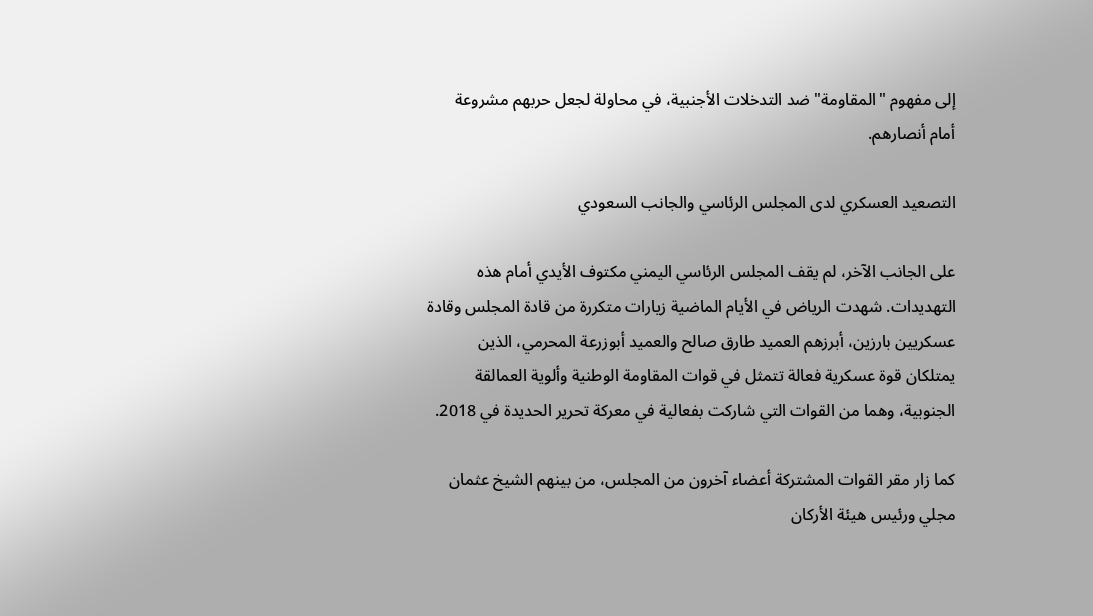إلى مفهوم "المقاومة" ضد التدخلات الأجنبية، في محاولة لجعل حربهم مشروعة أمام أنصارهم.

التصعيد العسكري لدى المجلس الرئاسي والجانب السعودي

على الجانب الآخر، لم يقف المجلس الرئاسي اليمني مكتوف الأيدي أمام هذه التهديدات. شهدت الرياض في الأيام الماضية زيارات متكررة من قادة المجلس وقادة عسكريين بارزين، أبرزهم العميد طارق صالح والعميد أبوزرعة المحرمي، الذين يمتلكان قوة عسكرية فعالة تتمثل في قوات المقاومة الوطنية وألوية العمالقة الجنوبية، وهما من القوات التي شاركت بفعالية في معركة تحرير الحديدة في 2018.

كما زار مقر القوات المشتركة أعضاء آخرون من المجلس، من بينهم الشيخ عثمان مجلي ورئيس هيئة الأركان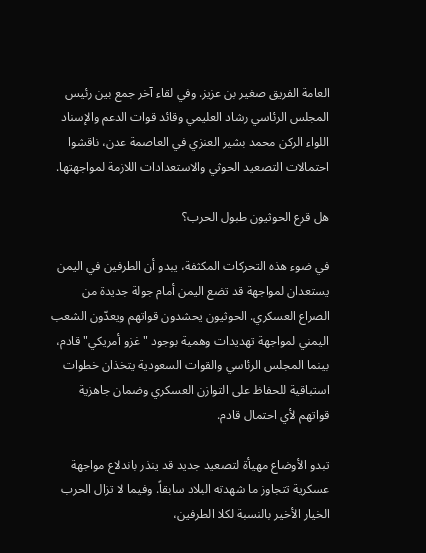العامة الفريق صغير بن عزيز. وفي لقاء آخر جمع بين رئيس المجلس الرئاسي رشاد العليمي وقائد قوات الدعم والإسناد اللواء الركن محمد بشير العنزي في العاصمة عدن، ناقشوا احتمالات التصعيد الحوثي والاستعدادات اللازمة لمواجهتها.

هل قرع الحوثيون طبول الحرب؟

في ضوء هذه التحركات المكثفة، يبدو أن الطرفين في اليمن يستعدان لمواجهة قد تضع اليمن أمام جولة جديدة من الصراع العسكري. الحوثيون يحشدون قواتهم ويعدّون الشعب اليمني لمواجهة تهديدات وهمية بوجود "غزو أمريكي" قادم، بينما المجلس الرئاسي والقوات السعودية يتخذان خطوات استباقية للحفاظ على التوازن العسكري وضمان جاهزية قواتهم لأي احتمال قادم.

تبدو الأوضاع مهيأة لتصعيد جديد قد ينذر باندلاع مواجهة عسكرية تتجاوز ما شهدته البلاد سابقاً. وفيما لا تزال الحرب الخيار الأخير بالنسبة لكلا الطرفين،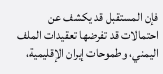فإن المستقبل قد يكشف عن احتمالات قد تفرضها تعقيدات الملف اليمني، وطموحات إيران الإقليمية،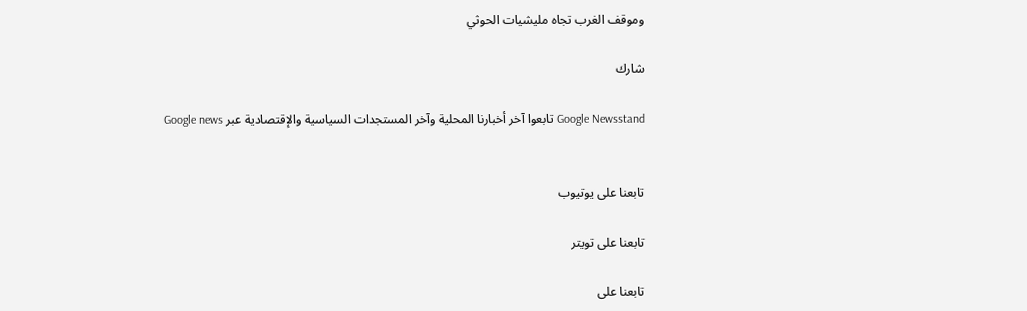وموقف الغرب تجاه مليشيات الحوثي

شارك

Google Newsstand تابعوا آخر أخبارنا المحلية وآخر المستجدات السياسية والإقتصادية عبر Google news


تابعنا على يوتيوب

تابعنا على تويتر

تابعنا على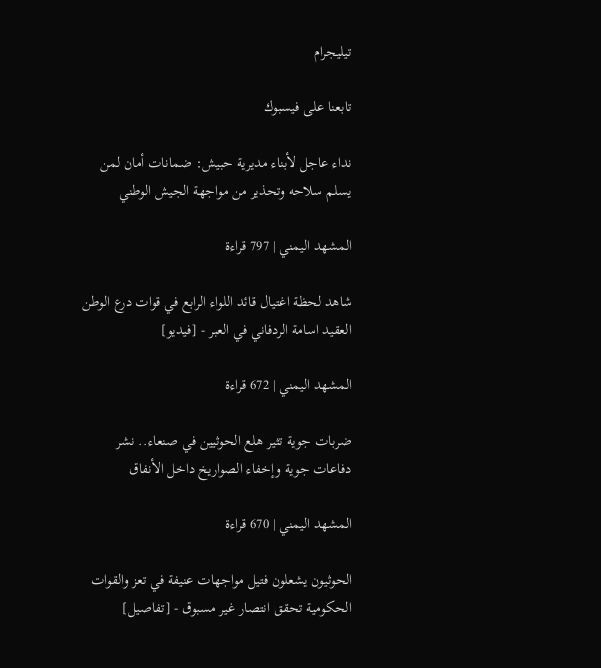تيليجرام

تابعنا على فيسبوك

نداء عاجل لأبناء مديرية حبيش: ضمانات أمان لمن يسلم سلاحه وتحذير من مواجهة الجيش الوطني

المشهد اليمني | 797 قراءة

شاهد لحظة اغتيال قائد اللواء الرابع في قوات درع الوطن العقيد اسامة الردفاني في العبر - [فيديو]

المشهد اليمني | 672 قراءة

ضربات جوية تثير هلع الحوثيين في صنعاء.. نشر دفاعات جوية وإخفاء الصواريخ داخل الأنفاق

المشهد اليمني | 670 قراءة

الحوثيون يشعلون فتيل مواجهات عنيفة في تعز والقوات الحكومية تحقق انتصار غير مسبوق - [تفاصيل]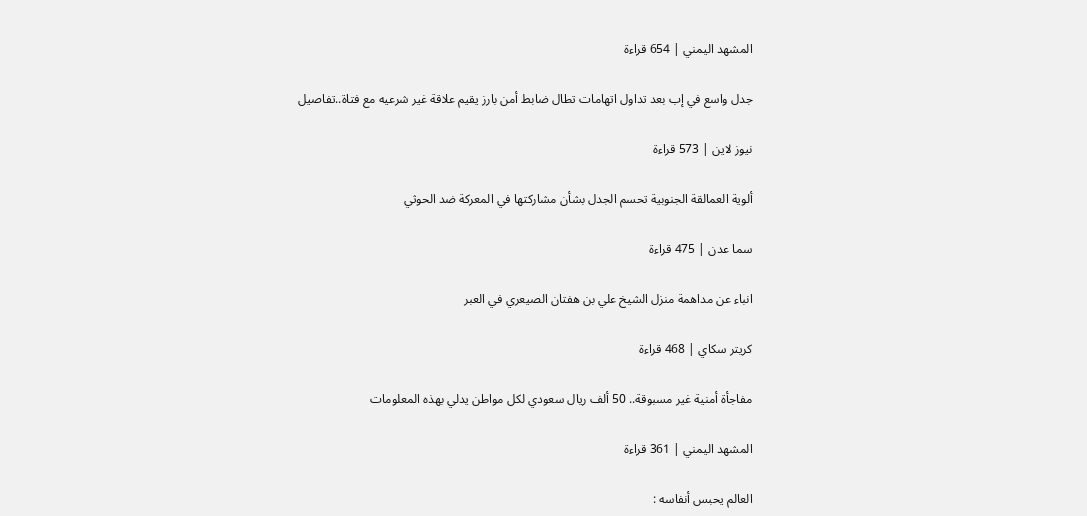المشهد اليمني | 654 قراءة

جدل واسع في إب بعد تداول اتهامات تطال ضابط أمن بارز يقيم علاقة غير شرعيه مع فتاة..تفاصيل

نيوز لاين | 573 قراءة

ألوية العمالقة الجنوبية تحسم الجدل بشأن مشاركتها في المعركة ضد الحوثي

سما عدن | 475 قراءة

انباء عن مداهمة منزل الشيخ علي بن هفتان الصيعري في العبر

كريتر سكاي | 468 قراءة

مفاجأة أمنية غير مسبوقة.. 50 ألف ريال سعودي لكل مواطن يدلي بهذه المعلومات

المشهد اليمني | 361 قراءة

العالم يحبس أنفاسه :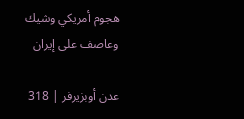هجوم أمريكي وشيك وعاصف على إيران

عدن أوبزيرفر | 318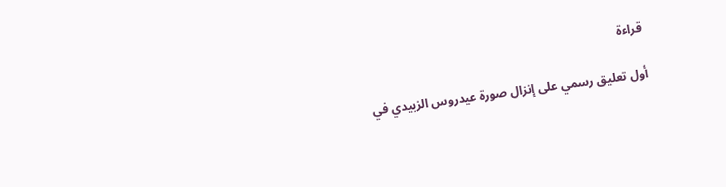قراءة

أول تعليق رسمي على إنزال صورة عيدروس الزبيدي في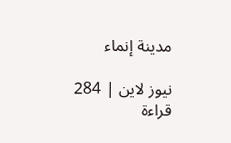مدينة إنماء

نيوز لاين | 284 قراءة